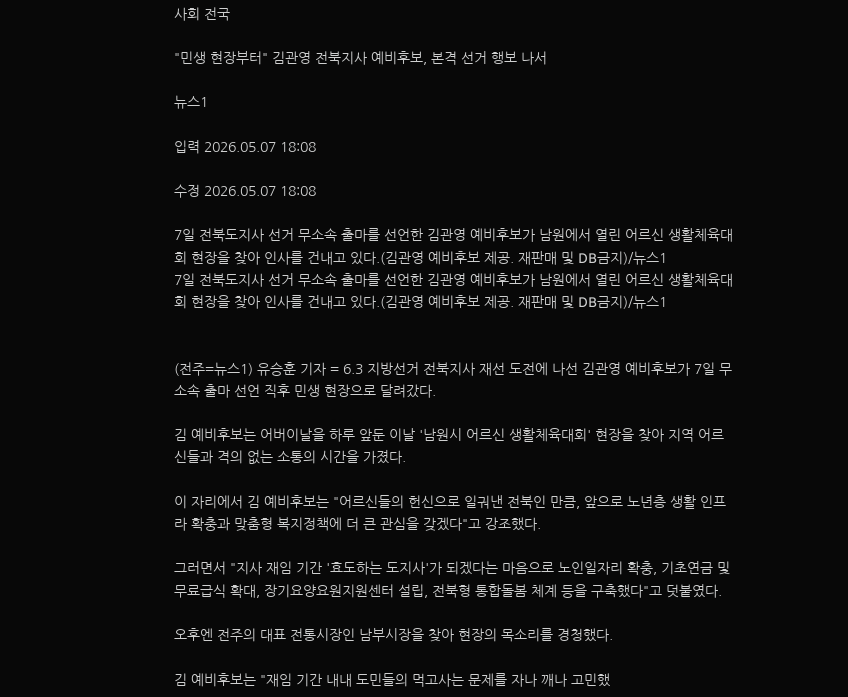사회 전국

"민생 현장부터" 김관영 전북지사 예비후보, 본격 선거 행보 나서

뉴스1

입력 2026.05.07 18:08

수정 2026.05.07 18:08

7일 전북도지사 선거 무소속 출마를 선언한 김관영 예비후보가 남원에서 열린 어르신 생활체육대회 현장을 찾아 인사를 건내고 있다.(김관영 예비후보 제공. 재판매 및 DB금지)/뉴스1
7일 전북도지사 선거 무소속 출마를 선언한 김관영 예비후보가 남원에서 열린 어르신 생활체육대회 현장을 찾아 인사를 건내고 있다.(김관영 예비후보 제공. 재판매 및 DB금지)/뉴스1


(전주=뉴스1) 유승훈 기자 = 6.3 지방선거 전북지사 재선 도전에 나선 김관영 예비후보가 7일 무소속 출마 선언 직후 민생 현장으로 달려갔다.

김 예비후보는 어버이날을 하루 앞둔 이날 '남원시 어르신 생활체육대회' 현장을 찾아 지역 어르신들과 격의 없는 소통의 시간을 가졌다.

이 자리에서 김 예비후보는 "어르신들의 헌신으로 일궈낸 전북인 만큼, 앞으로 노년층 생활 인프라 확충과 맞춤형 복지정책에 더 큰 관심을 갖겠다"고 강조했다.

그러면서 "지사 재임 기간 '효도하는 도지사'가 되겠다는 마음으로 노인일자리 확충, 기초연금 및 무료급식 확대, 장기요양요원지원센터 설립, 전북형 통합돌봄 체계 등을 구축했다"고 덧붙였다.

오후엔 전주의 대표 전통시장인 남부시장을 찾아 현장의 목소리를 경청했다.

김 예비후보는 "재임 기간 내내 도민들의 먹고사는 문제를 자나 깨나 고민했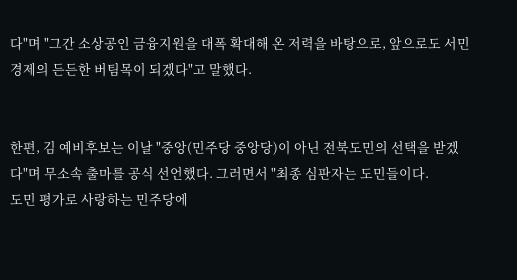다"며 "그간 소상공인 금융지원을 대폭 확대해 온 저력을 바탕으로, 앞으로도 서민 경제의 든든한 버팀목이 되겠다"고 말했다.


한편, 김 예비후보는 이날 "중앙(민주당 중앙당)이 아닌 전북도민의 선택을 받겠다"며 무소속 출마를 공식 선언했다. 그러면서 "최종 심판자는 도민들이다.
도민 평가로 사랑하는 민주당에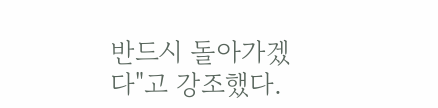반드시 돌아가겠다"고 강조했다.